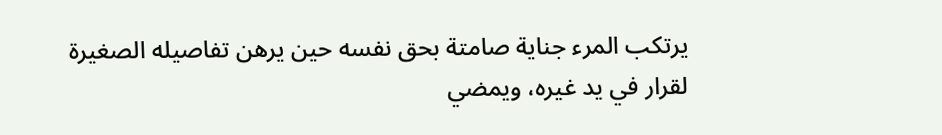يرتكب المرء جناية صامتة بحق نفسه حين يرهن تفاصيله الصغيرة لقرار في يد غيره، ويمضي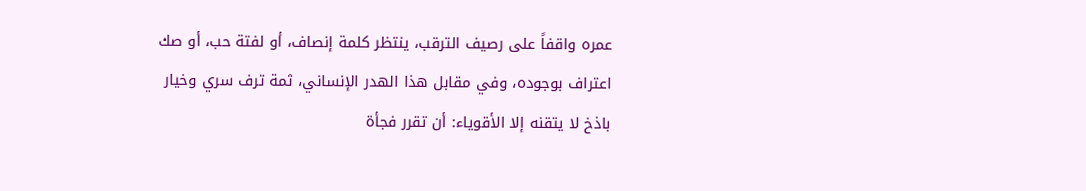عمره واقفاً على رصيف الترقب، ينتظر كلمة إنصاف، أو لفتة حب، أو صك اعتراف بوجوده، وفي مقابل هذا الهدر الإنساني، ثمة ترف سري وخيار باذخ لا يتقنه إلا الأقوياء: أن تقرر فجأة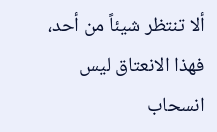ألا تنتظر شيئاً من أحد، فهذا الانعتاق ليس انسحاب